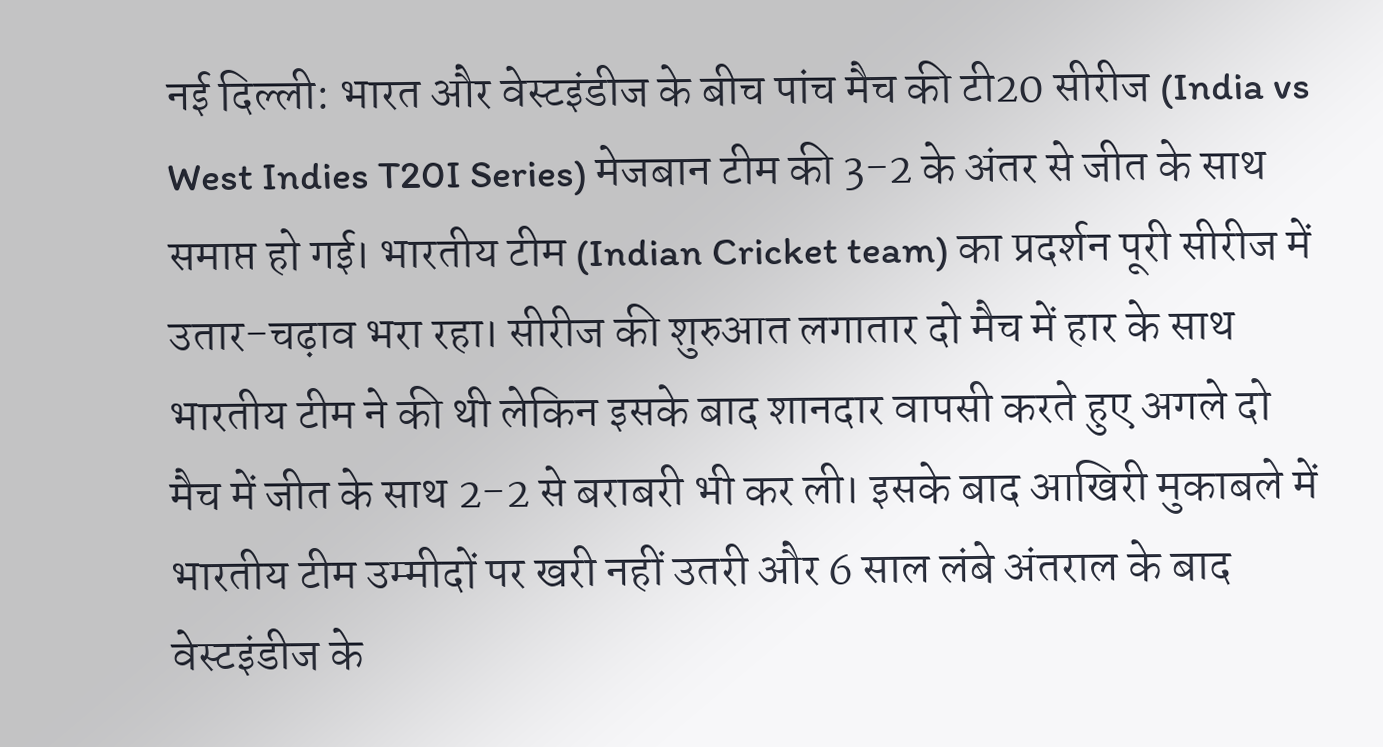नई दिल्ली: भारत और वेस्टइंडीज के बीच पांच मैच की टी20 सीरीज (India vs West Indies T20I Series) मेजबान टीम की 3-2 के अंतर से जीत के साथ समाप्त हो गई। भारतीय टीम (Indian Cricket team) का प्रदर्शन पूरी सीरीज में उतार-चढ़ाव भरा रहा। सीरीज की शुरुआत लगातार दो मैच में हार के साथ भारतीय टीम ने की थी लेकिन इसके बाद शानदार वापसी करते हुए अगले दो मैच में जीत के साथ 2-2 से बराबरी भी कर ली। इसके बाद आखिरी मुकाबले में भारतीय टीम उम्मीदों पर खरी नहीं उतरी और 6 साल लंबे अंतराल के बाद वेस्टइंडीज के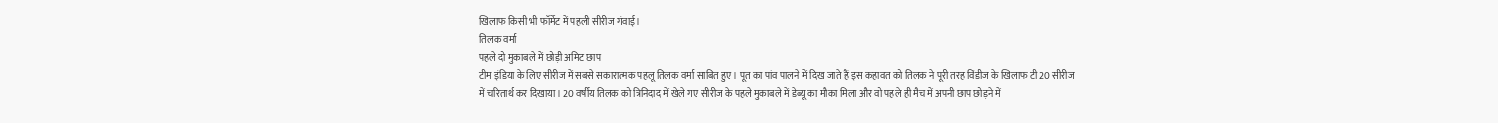खिलाफ किसी भी फॉर्मेट में पहली सीरीज गंवाई।
तिलक वर्मा
पहले दो मुकाबले में छोड़ी अमिट छाप
टीम इंडिया के लिए सीरीज में सबसे सकारात्मक पहलू तिलक वर्मा साबित हुए। पूत का पांव पालने में दिख जाते हैं इस कहावत को तिलक ने पूरी तरह विंडीज के खिलाफ टी20 सीरीज में चरितार्थ कर दिखाया। 20 वर्षीय तिलक को त्रिनिदाद में खेले गए सीरीज के पहले मुकाबले में डेब्यू का मौका मिला और वो पहले ही मैच में अपनी छाप छोड़ने में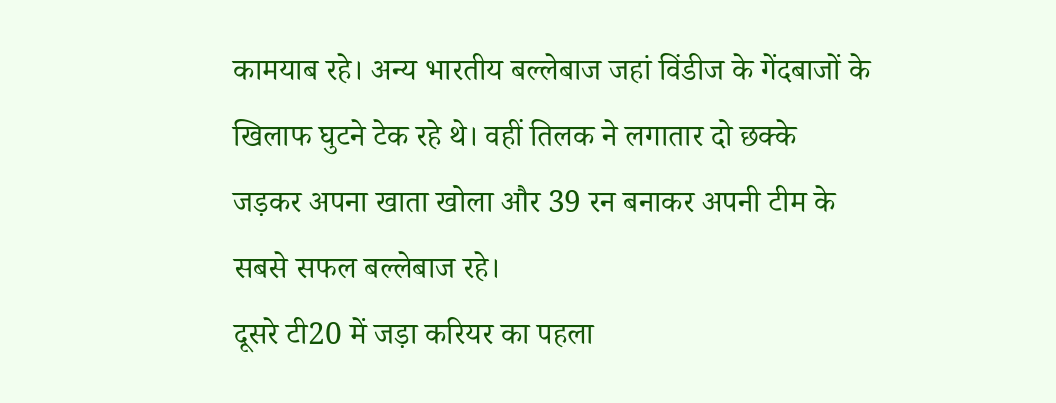कामयाब रहे। अन्य भारतीय बल्लेबाज जहां विंडीज के गेंदबाजों के खिलाफ घुटने टेक रहे थे। वहीं तिलक ने लगातार दो छक्के जड़कर अपना खाता खोला और 39 रन बनाकर अपनी टीम के सबसे सफल बल्लेबाज रहे।
दूसरे टी20 में जड़ा करियर का पहला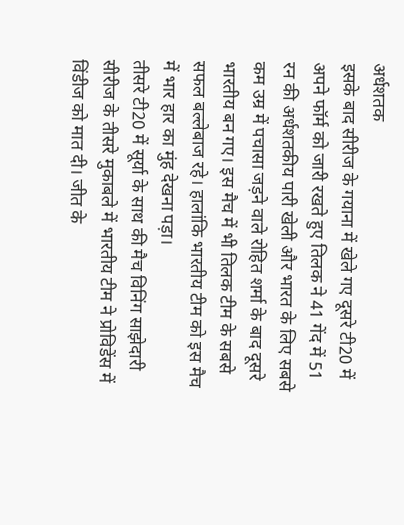अर्धशतक
इसके बाद सीरीज के गयाना में खेले गए दूसरे टी20 में अपने फॉर्म को जारी रखते हुए तिलक ने 41 गेंद में 51 रन की अर्धशतकीय पारी खेली और भारत के लिए सबसे कम उम्र में पचासा जड़ने वाले रोहित शर्मा के बाद दूसरे भारतीय बन गए। इस मैच में भी तिलक टीम के सबसे सफल बल्लेबाज रहे। हालांकि भारतीय टीम को इस मैच में भार हार का मुंह देखना पड़ा।
तीसरे टी20 में सूर्या के साथ की मैच विनिंग साझेदारी
सीरीज के तीसरे मुकाबले में भारतीय टीम ने प्रोविडेंस में विंडीज को मात दी। जीत के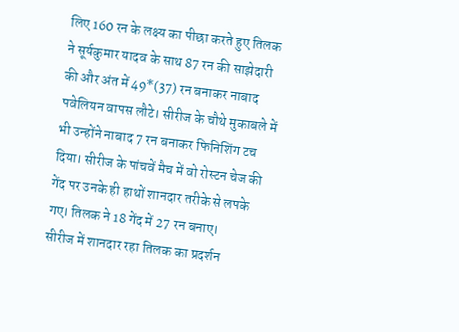लिए 160 रन के लक्ष्य का पीछा करते हुए तिलक ने सूर्यकुमार यादव के साथ 87 रन की साझेदारी की और अंत में 49*(37) रन बनाकर नाबाद पवेलियन वापस लौटे। सीरीज के चौथे मुकाबले में भी उन्होंने नाबाद 7 रन बनाकर फिनिशिंग टच दिया। सीरीज के पांचवें मैच में वो रोस्टन चेज की गेंद पर उनके ही हाथों शानदार तरीके से लपके गए। तिलक ने 18 गेंद में 27 रन बनाए।
सीरीज में शानदार रहा तिलक का प्रदर्शन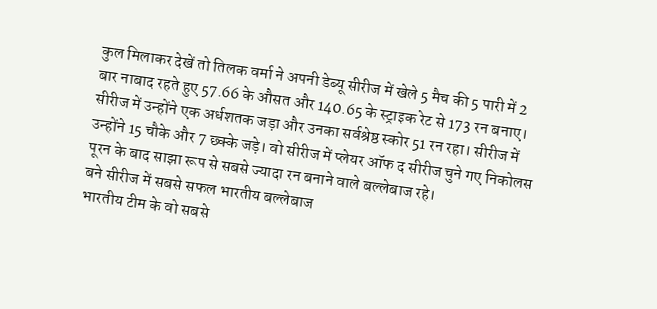कुल मिलाकर देखें तो तिलक वर्मा ने अपनी डेब्यू सीरीज में खेले 5 मैच की 5 पारी में 2 बार नाबाद रहते हुए 57.66 के औसत और 140.65 के स्ट्राइक रेट से 173 रन बनाए। सीरीज में उन्होंने एक अर्धशतक जड़ा और उनका सर्वश्रेष्ठ स्कोर 51 रन रहा। सीरीज में उन्होंने 15 चौके और 7 छ्क्के जड़े। वो सीरीज में प्लेयर ऑफ द सीरीज चुने गए निकोलस पूरन के बाद साझा रूप से सबसे ज्यादा रन बनाने वाले बल्लेबाज रहे।
बने सीरीज में सबसे सफल भारतीय बल्लेबाज
भारतीय टीम के वो सबसे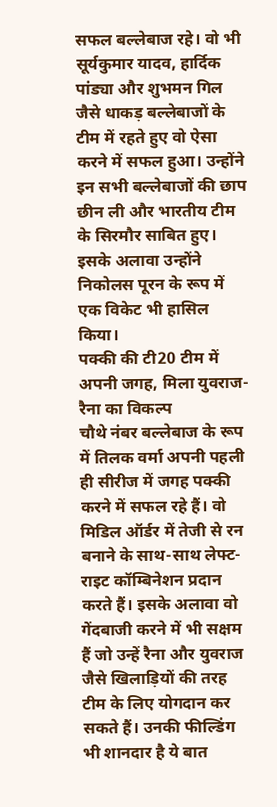सफल बल्लेबाज रहे। वो भी सूर्यकुमार यादव, हार्दिक पांड्या और शुभमन गिल जैसे धाकड़ बल्लेबाजों के टीम में रहते हुए वो ऐसा करने में सफल हुआ। उन्होंने इन सभी बल्लेबाजों की छाप छीन ली और भारतीय टीम के सिरमौर साबित हुए। इसके अलावा उन्होंने निकोलस पूरन के रूप में एक विकेट भी हासिल किया।
पक्की की टी20 टीम में अपनी जगह, मिला युवराज-रैना का विकल्प
चौथे नंबर बल्लेबाज के रूप में तिलक वर्मा अपनी पहली ही सीरीज में जगह पक्की करने में सफल रहे हैं। वो मिडिल ऑर्डर में तेजी से रन बनाने के साथ-साथ लेफ्ट-राइट कॉम्बिनेशन प्रदान करते हैं। इसके अलावा वो गेंदबाजी करने में भी सक्षम हैं जो उन्हें रैना और युवराज जैसे खिलाड़ियों की तरह टीम के लिए योगदान कर सकते हैं। उनकी फील्डिंग भी शानदार है ये बात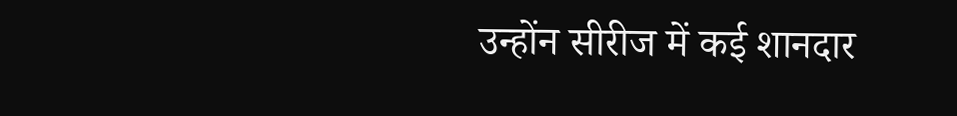उन्होंन सीरीज में कई शानदार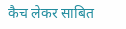कैच लेकर साबित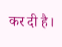कर दी है।